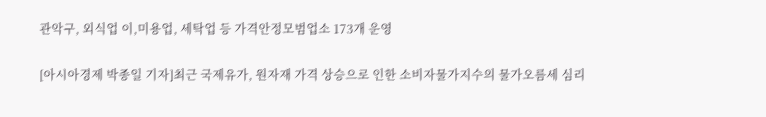관악구, 외식업 이,미용업, 세탁업 등 가격안정모범업소 173개 운영

[아시아경제 박종일 기자]최근 국제유가, 원자재 가격 상승으로 인한 소비자물가지수의 물가오름세 심리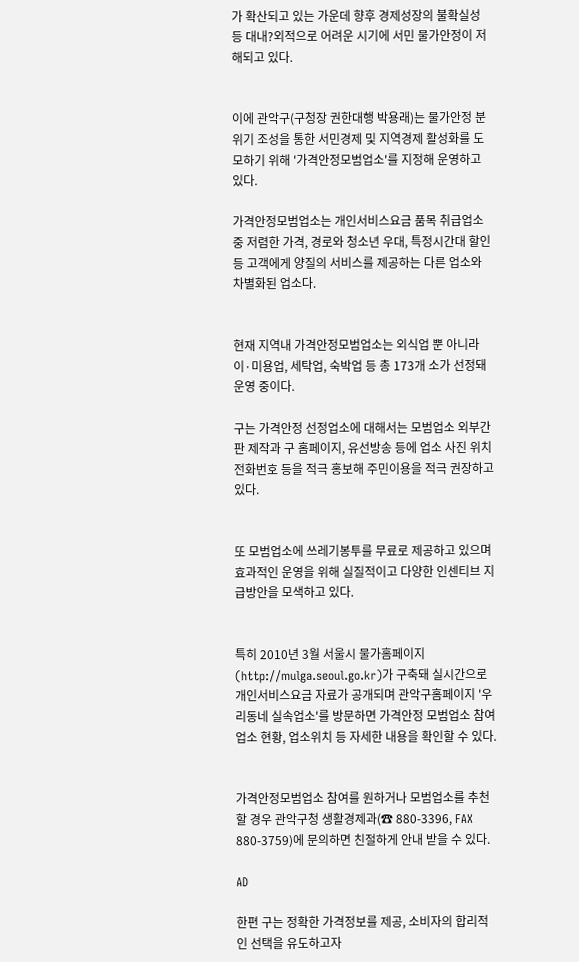가 확산되고 있는 가운데 향후 경제성장의 불확실성 등 대내?외적으로 어려운 시기에 서민 물가안정이 저해되고 있다.


이에 관악구(구청장 권한대행 박용래)는 물가안정 분위기 조성을 통한 서민경제 및 지역경제 활성화를 도모하기 위해 '가격안정모범업소'를 지정해 운영하고 있다.

가격안정모범업소는 개인서비스요금 품목 취급업소 중 저렴한 가격, 경로와 청소년 우대, 특정시간대 할인 등 고객에게 양질의 서비스를 제공하는 다른 업소와 차별화된 업소다.


현재 지역내 가격안정모범업소는 외식업 뿐 아니라 이·미용업, 세탁업, 숙박업 등 총 173개 소가 선정돼 운영 중이다.

구는 가격안정 선정업소에 대해서는 모범업소 외부간판 제작과 구 홈페이지, 유선방송 등에 업소 사진 위치 전화번호 등을 적극 홍보해 주민이용을 적극 권장하고 있다.


또 모범업소에 쓰레기봉투를 무료로 제공하고 있으며 효과적인 운영을 위해 실질적이고 다양한 인센티브 지급방안을 모색하고 있다.


특히 2010년 3월 서울시 물가홈페이지(http://mulga.seoul.go.kr)가 구축돼 실시간으로 개인서비스요금 자료가 공개되며 관악구홈페이지 '우리동네 실속업소'를 방문하면 가격안정 모범업소 참여업소 현황, 업소위치 등 자세한 내용을 확인할 수 있다.


가격안정모범업소 참여를 원하거나 모범업소를 추천할 경우 관악구청 생활경제과(☎ 880-3396, FAX 880-3759)에 문의하면 친절하게 안내 받을 수 있다.

AD

한편 구는 정확한 가격정보를 제공, 소비자의 합리적인 선택을 유도하고자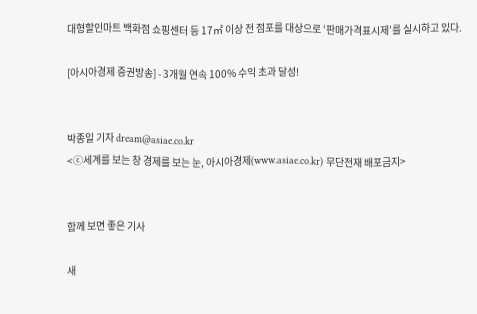대형할인마트 백화점 쇼핑센터 등 17㎡ 이상 전 점포를 대상으로 ‘판매가격표시제’를 실시하고 있다.

[아시아경제 증권방송] - 3개월 연속 100% 수익 초과 달성!


박종일 기자 dream@asiae.co.kr
<ⓒ세계를 보는 창 경제를 보는 눈, 아시아경제(www.asiae.co.kr) 무단전재 배포금지>


함께 보면 좋은 기사

새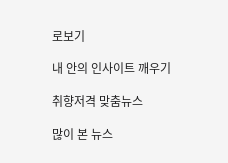로보기

내 안의 인사이트 깨우기

취향저격 맞춤뉴스

많이 본 뉴스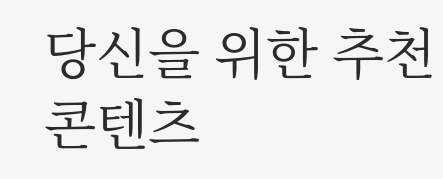당신을 위한 추천 콘텐츠